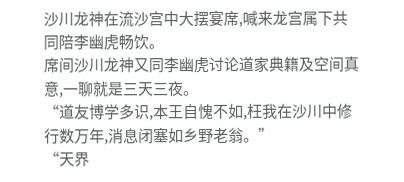沙川龙神在流沙宫中大摆宴席,喊来龙宫属下共同陪李幽虎畅饮。
席间沙川龙神又同李幽虎讨论道家典籍及空间真意,一聊就是三天三夜。
“道友博学多识,本王自愧不如,枉我在沙川中修行数万年,消息闭塞如乡野老翁。”
“天界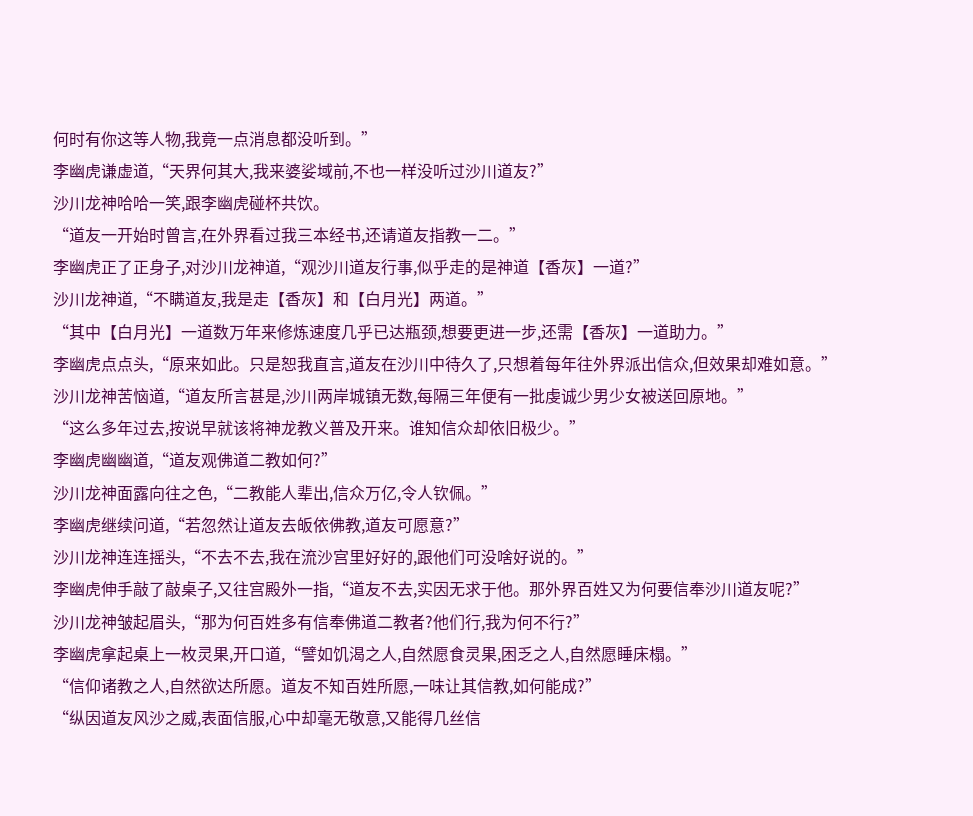何时有你这等人物,我竟一点消息都没听到。”
李幽虎谦虚道,“天界何其大,我来婆娑域前,不也一样没听过沙川道友?”
沙川龙神哈哈一笑,跟李幽虎碰杯共饮。
“道友一开始时曾言,在外界看过我三本经书,还请道友指教一二。”
李幽虎正了正身子,对沙川龙神道,“观沙川道友行事,似乎走的是神道【香灰】一道?”
沙川龙神道,“不瞒道友,我是走【香灰】和【白月光】两道。”
“其中【白月光】一道数万年来修炼速度几乎已达瓶颈,想要更进一步,还需【香灰】一道助力。”
李幽虎点点头,“原来如此。只是恕我直言,道友在沙川中待久了,只想着每年往外界派出信众,但效果却难如意。”
沙川龙神苦恼道,“道友所言甚是,沙川两岸城镇无数,每隔三年便有一批虔诚少男少女被送回原地。”
“这么多年过去,按说早就该将神龙教义普及开来。谁知信众却依旧极少。”
李幽虎幽幽道,“道友观佛道二教如何?”
沙川龙神面露向往之色,“二教能人辈出,信众万亿,令人钦佩。”
李幽虎继续问道,“若忽然让道友去皈依佛教,道友可愿意?”
沙川龙神连连摇头,“不去不去,我在流沙宫里好好的,跟他们可没啥好说的。”
李幽虎伸手敲了敲桌子,又往宫殿外一指,“道友不去,实因无求于他。那外界百姓又为何要信奉沙川道友呢?”
沙川龙神皱起眉头,“那为何百姓多有信奉佛道二教者?他们行,我为何不行?”
李幽虎拿起桌上一枚灵果,开口道,“譬如饥渴之人,自然愿食灵果,困乏之人,自然愿睡床榻。”
“信仰诸教之人,自然欲达所愿。道友不知百姓所愿,一味让其信教,如何能成?”
“纵因道友风沙之威,表面信服,心中却毫无敬意,又能得几丝信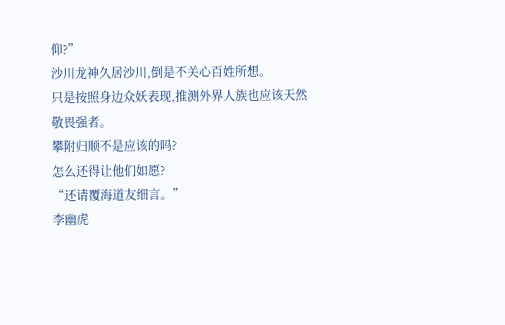仰?”
沙川龙神久居沙川,倒是不关心百姓所想。
只是按照身边众妖表现,推测外界人族也应该天然敬畏强者。
攀附归顺不是应该的吗?
怎么还得让他们如愿?
“还请覆海道友细言。”
李幽虎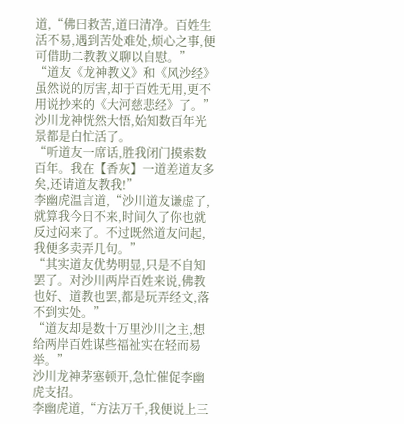道,“佛曰救苦,道曰清净。百姓生活不易,遇到苦处难处,烦心之事,便可借助二教教义聊以自慰。”
“道友《龙神教义》和《风沙经》虽然说的厉害,却于百姓无用,更不用说抄来的《大河慈悲经》了。”
沙川龙神恍然大悟,始知数百年光景都是白忙活了。
“听道友一席话,胜我闭门摸索数百年。我在【香灰】一道差道友多矣,还请道友教我!”
李幽虎温言道,“沙川道友谦虚了,就算我今日不来,时间久了你也就反过闷来了。不过既然道友问起,我便多卖弄几句。”
“其实道友优势明显,只是不自知罢了。对沙川两岸百姓来说,佛教也好、道教也罢,都是玩弄经文,落不到实处。”
“道友却是数十万里沙川之主,想给两岸百姓谋些福祉实在轻而易举。”
沙川龙神茅塞顿开,急忙催促李幽虎支招。
李幽虎道,“方法万千,我便说上三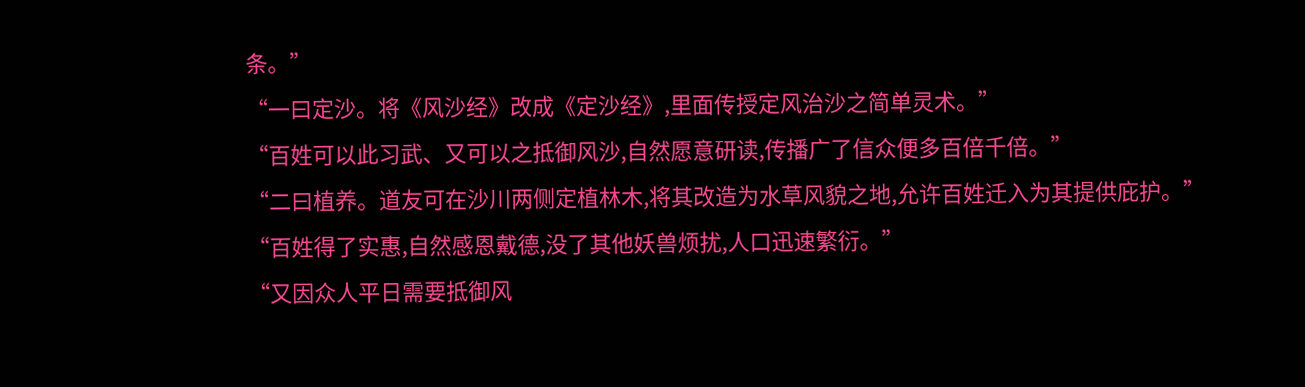条。”
“一曰定沙。将《风沙经》改成《定沙经》,里面传授定风治沙之简单灵术。”
“百姓可以此习武、又可以之抵御风沙,自然愿意研读,传播广了信众便多百倍千倍。”
“二曰植养。道友可在沙川两侧定植林木,将其改造为水草风貌之地,允许百姓迁入为其提供庇护。”
“百姓得了实惠,自然感恩戴德,没了其他妖兽烦扰,人口迅速繁衍。”
“又因众人平日需要抵御风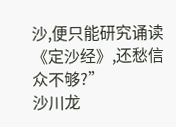沙,便只能研究诵读《定沙经》,还愁信众不够?”
沙川龙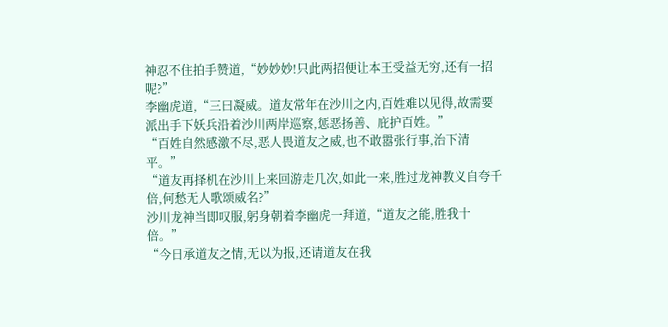神忍不住拍手赞道,“妙妙妙!只此两招便让本王受益无穷,还有一招呢?”
李幽虎道,“三曰凝威。道友常年在沙川之内,百姓难以见得,故需要派出手下妖兵沿着沙川两岸巡察,惩恶扬善、庇护百姓。”
“百姓自然感激不尽,恶人畏道友之威,也不敢嚣张行事,治下清平。”
“道友再择机在沙川上来回游走几次,如此一来,胜过龙神教义自夸千倍,何愁无人歌颂威名?”
沙川龙神当即叹服,躬身朝着李幽虎一拜道,“道友之能,胜我十倍。”
“今日承道友之情,无以为报,还请道友在我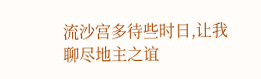流沙宫多待些时日,让我聊尽地主之谊